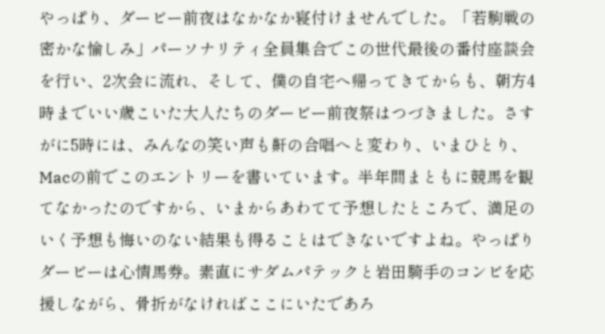やっぱり、ダービー前夜はなかなか寝付けませんでした。「若駒戦の密かな愉しみ」パーソナリティ全員集合でこの世代最後の番付座談会を行い、2次会に流れ、そして、僕の自宅へ帰ってきてからも、朝方4時までいい歳こいた大人たちのダービー前夜祭はつづきました。さすがに5時には、みんなの笑い声も鼾の合唱へと変わり、いまひとり、Macの前でこのエントリーを書いています。半年間まともに競馬を観てなかったのですから、いまからあわてて予想したところで、満足のいく予想も悔いのない結果も得ることはできないですよね。やっぱりダービーは心情馬券。素直にサダムパテックと岩田騎手のコンビを応援しながら、骨折がなければここにいたであろ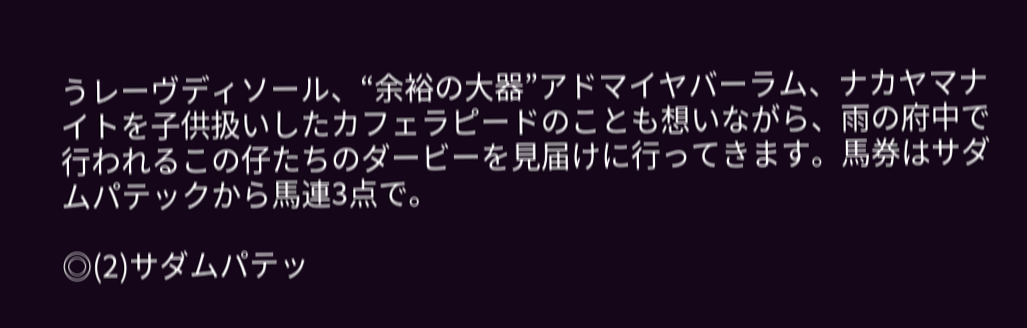うレーヴディソール、“余裕の大器”アドマイヤバーラム、ナカヤマナイトを子供扱いしたカフェラピードのことも想いながら、雨の府中で行われるこの仔たちのダービーを見届けに行ってきます。馬券はサダムパテックから馬連3点で。

◎(2)サダムパテッ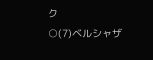ク
○(7)ベルシャザ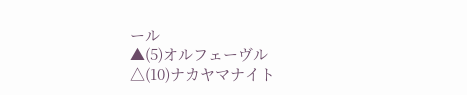ール
▲(5)オルフェーヴル
△(10)ナカヤマナイト